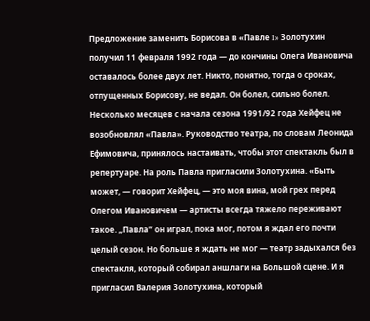Предложение заменить Борисова в «Павле I» Золотухин получил 11 февраля 1992 года — до кончины Олега Ивановича оставалось более двух лет. Никто, понятно, тогда о сроках, отпущенных Борисову, не ведал. Он болел, сильно болел. Несколько месяцев с начала сезона 1991/92 года Хейфец не возобновлял «Павла». Руководство театра, по словам Леонида Ефимовича, принялось настаивать, чтобы этот спектакль был в репертуаре. На роль Павла пригласили Золотухина. «Быть может, — говорит Хейфец, — это моя вина, мой грех перед Олегом Ивановичем — артисты всегда тяжело переживают такое. „Павла“ он играл, пока мог, потом я ждал его почти целый сезон. Но больше я ждать не мог — театр задыхался без спектакля, который собирал аншлаги на Большой сцене. И я пригласил Валерия Золотухина, который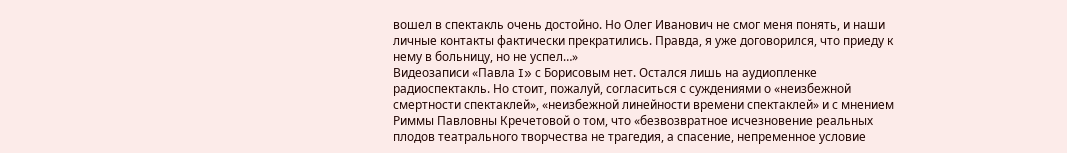вошел в спектакль очень достойно. Но Олег Иванович не смог меня понять, и наши личные контакты фактически прекратились. Правда, я уже договорился, что приеду к нему в больницу, но не успел…»
Видеозаписи «Павла I» с Борисовым нет. Остался лишь на аудиопленке радиоспектакль. Но стоит, пожалуй, согласиться с суждениями о «неизбежной смертности спектаклей», «неизбежной линейности времени спектаклей» и с мнением Риммы Павловны Кречетовой о том, что «безвозвратное исчезновение реальных плодов театрального творчества не трагедия, а спасение, непременное условие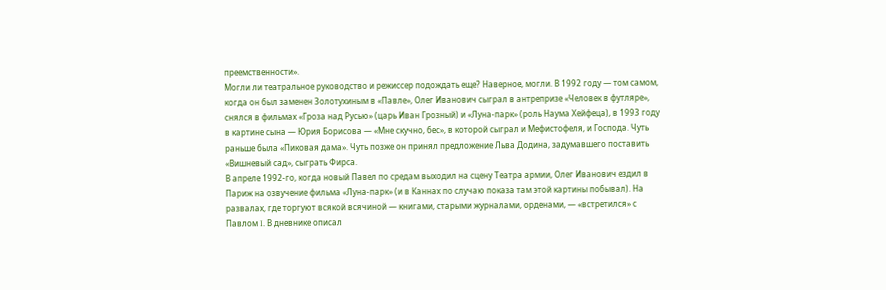преемственности».
Могли ли театральное руководство и режиссер подождать еще? Наверное, могли. В 1992 году — том самом, когда он был заменен Золотухиным в «Павле», Олег Иванович сыграл в антрепризе «Человек в футляре», снялся в фильмах «Гроза над Русью» (царь Иван Грозный) и «Луна-парк» (роль Наума Хейфеца), в 1993 году в картине сына — Юрия Борисова — «Мне скучно, бес», в которой сыграл и Мефистофеля, и Господа. Чуть раньше была «Пиковая дама». Чуть позже он принял предложение Льва Додина, задумавшего поставить «Вишневый сад», сыграть Фирса.
В апреле 1992-го, когда новый Павел по средам выходил на сцену Театра армии, Олег Иванович ездил в Париж на озвучение фильма «Луна-парк» (и в Каннах по случаю показа там этой картины побывал). На развалах, где торгуют всякой всячиной — книгами, старыми журналами, орденами, — «встретился» с Павлом I. В дневнике описал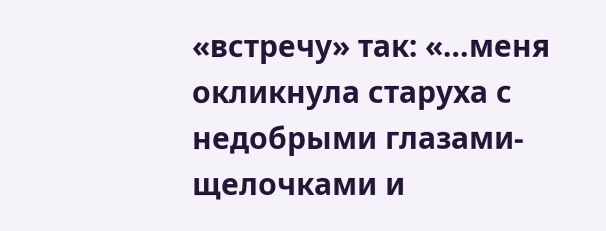«встречу» так: «…меня окликнула старуха с недобрыми глазами-щелочками и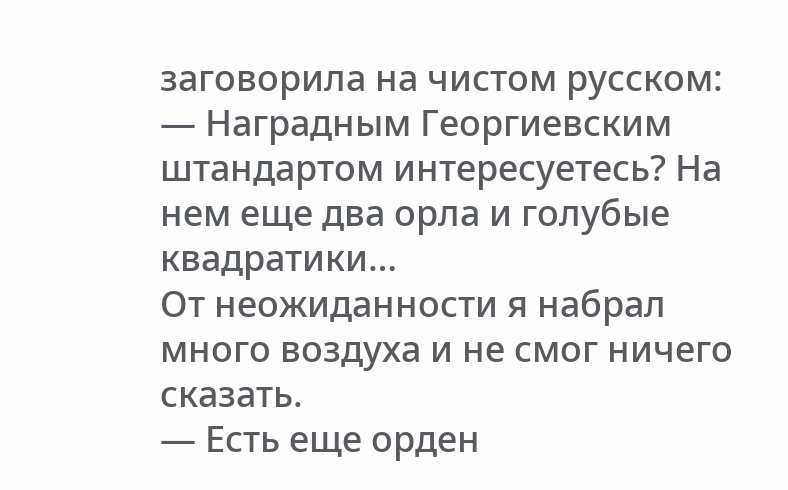заговорила на чистом русском:
— Наградным Георгиевским штандартом интересуетесь? На нем еще два орла и голубые квадратики…
От неожиданности я набрал много воздуха и не смог ничего сказать.
— Есть еще орден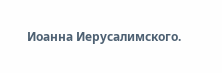Иоанна Иерусалимского.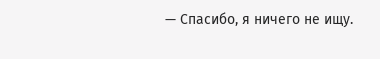— Спасибо, я ничего не ищу.